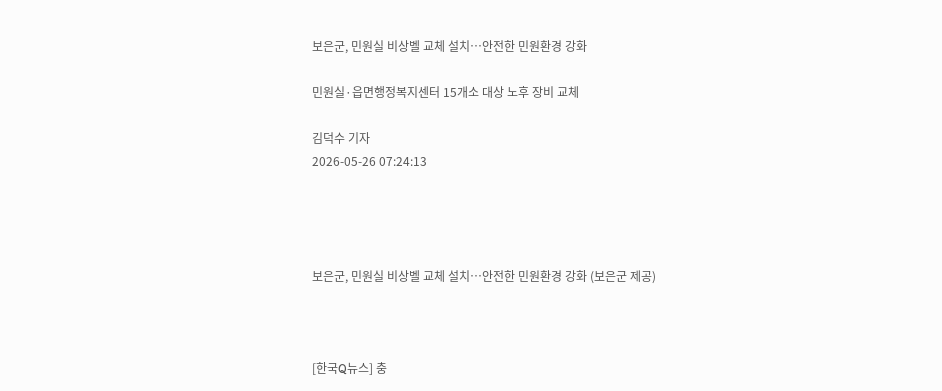보은군, 민원실 비상벨 교체 설치…안전한 민원환경 강화

민원실·읍면행정복지센터 15개소 대상 노후 장비 교체

김덕수 기자
2026-05-26 07:24:13




보은군, 민원실 비상벨 교체 설치…안전한 민원환경 강화 (보은군 제공)



[한국Q뉴스] 충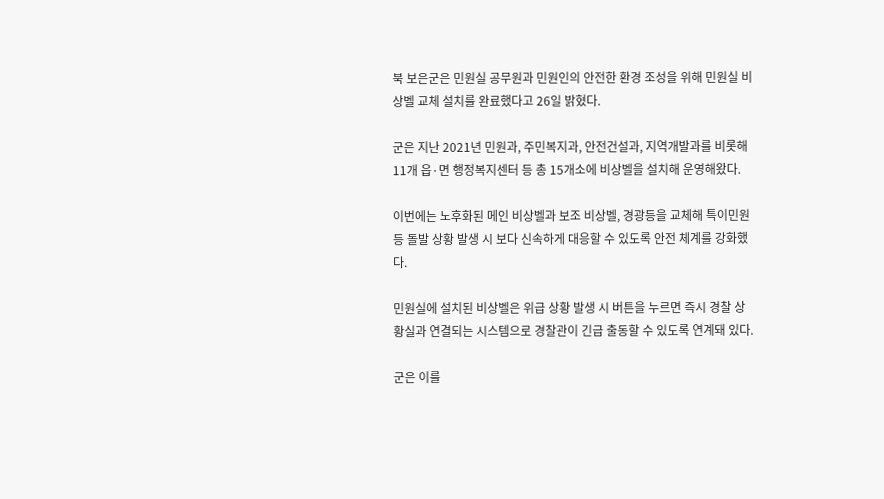북 보은군은 민원실 공무원과 민원인의 안전한 환경 조성을 위해 민원실 비상벨 교체 설치를 완료했다고 26일 밝혔다.

군은 지난 2021년 민원과, 주민복지과, 안전건설과, 지역개발과를 비롯해 11개 읍·면 행정복지센터 등 총 15개소에 비상벨을 설치해 운영해왔다.

이번에는 노후화된 메인 비상벨과 보조 비상벨, 경광등을 교체해 특이민원 등 돌발 상황 발생 시 보다 신속하게 대응할 수 있도록 안전 체계를 강화했다.

민원실에 설치된 비상벨은 위급 상황 발생 시 버튼을 누르면 즉시 경찰 상황실과 연결되는 시스템으로 경찰관이 긴급 출동할 수 있도록 연계돼 있다.

군은 이를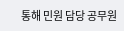통해 민원 담당 공무원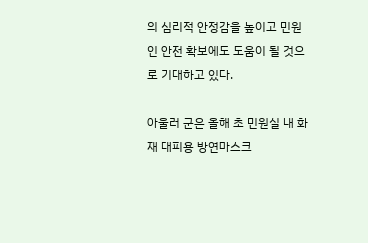의 심리적 안정감을 높이고 민원인 안전 확보에도 도움이 될 것으로 기대하고 있다.

아울러 군은 올해 초 민원실 내 화재 대피용 방연마스크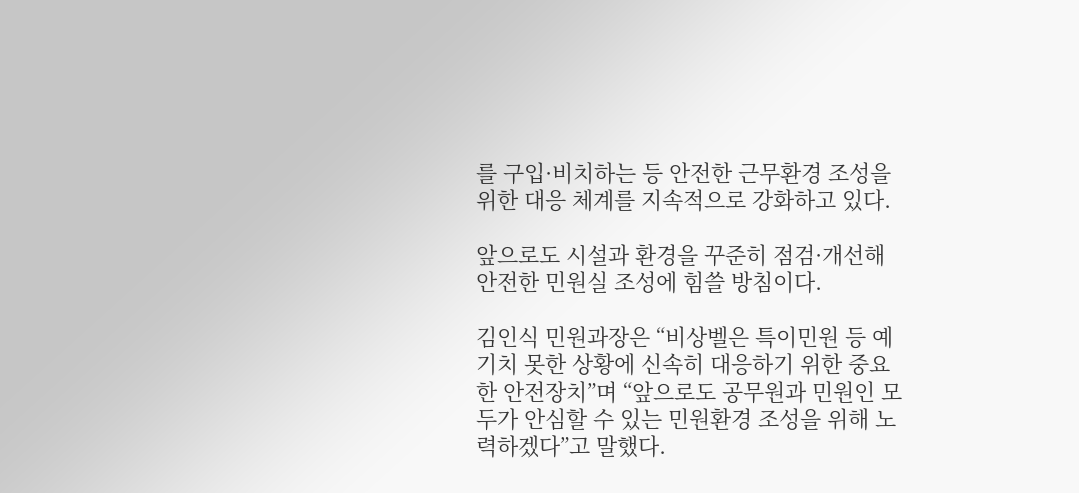를 구입·비치하는 등 안전한 근무환경 조성을 위한 대응 체계를 지속적으로 강화하고 있다.

앞으로도 시설과 환경을 꾸준히 점검·개선해 안전한 민원실 조성에 힘쓸 방침이다.

김인식 민원과장은 “비상벨은 특이민원 등 예기치 못한 상황에 신속히 대응하기 위한 중요한 안전장치”며 “앞으로도 공무원과 민원인 모두가 안심할 수 있는 민원환경 조성을 위해 노력하겠다”고 말했다.